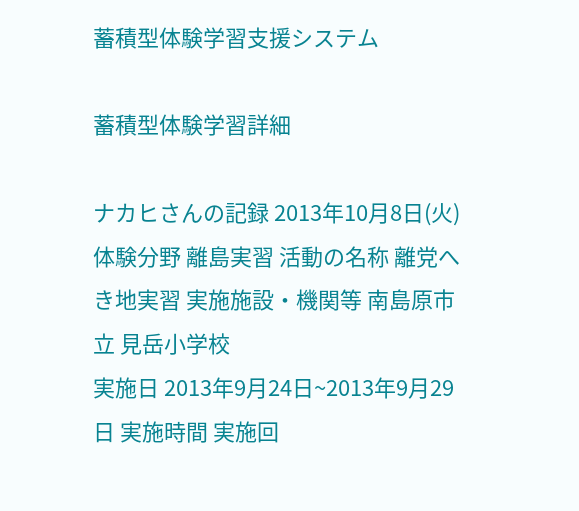蓄積型体験学習支援システム

蓄積型体験学習詳細

ナカヒさんの記録 2013年10月8日(火)
体験分野 離島実習 活動の名称 離党へき地実習 実施施設・機関等 南島原市立 見岳小学校
実施日 2013年9月24日~2013年9月29日 実施時間 実施回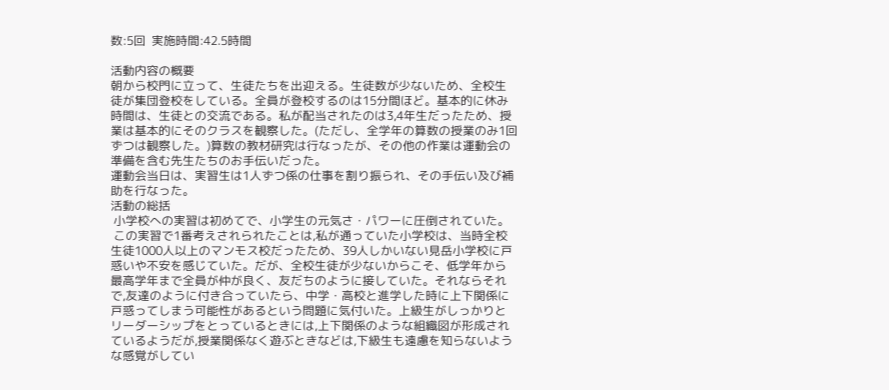数:5回  実施時間:42.5時間

活動内容の概要
朝から校門に立って、生徒たちを出迎える。生徒数が少ないため、全校生徒が集団登校をしている。全員が登校するのは15分間ほど。基本的に休み時間は、生徒との交流である。私が配当されたのは3,4年生だったため、授業は基本的にそのクラスを観察した。(ただし、全学年の算数の授業のみ1回ずつは観察した。)算数の教材研究は行なったが、その他の作業は運動会の準備を含む先生たちのお手伝いだった。
運動会当日は、実習生は1人ずつ係の仕事を割り振られ、その手伝い及び補助を行なった。
活動の総括
 小学校への実習は初めてで、小学生の元気さ・パワーに圧倒されていた。
 この実習で1番考えされられたことは,私が通っていた小学校は、当時全校生徒1000人以上のマンモス校だったため、39人しかいない見岳小学校に戸惑いや不安を感じていた。だが、全校生徒が少ないからこそ、低学年から最高学年まで全員が仲が良く、友だちのように接していた。それならそれで,友達のように付き合っていたら、中学・高校と進学した時に上下関係に戸惑ってしまう可能性があるという問題に気付いた。上級生がしっかりとリーダーシップをとっているときには,上下関係のような組織図が形成されているようだが,授業関係なく遊ぶときなどは,下級生も遠慮を知らないような感覚がしてい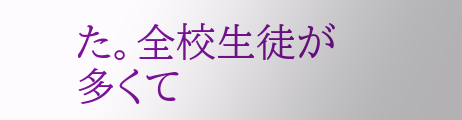た。全校生徒が多くて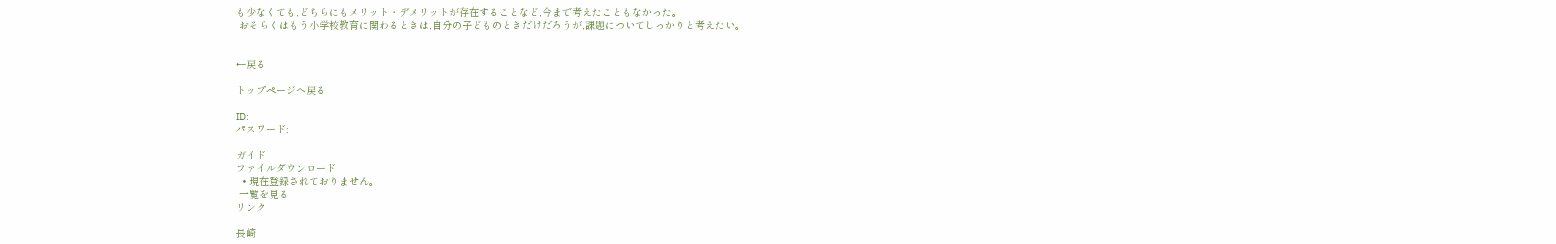も少なくても,どちらにもメリット・デメリットが存在することなど,今まで考えたこともなかった。
 おそらくはもう小学校教育に関わるときは,自分の子どものときだけだろうが,課題についてしっかりと考えたい。


←戻る

トップページへ戻る

ID:
パスワード:

ガイド
ファイルダウンロード
  • 現在登録されておりません。
 一覧を見る
リンク

長崎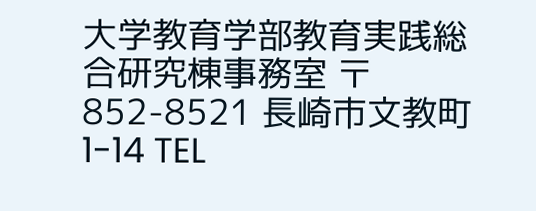大学教育学部教育実践総合研究棟事務室 〒852-8521 長崎市文教町1-14 TEL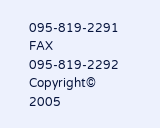095-819-2291 FAX 095-819-2292
Copyright© 2005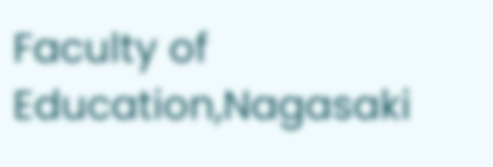Faculty of Education,Nagasaki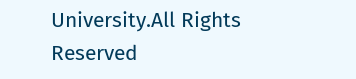University.All Rights Reserved